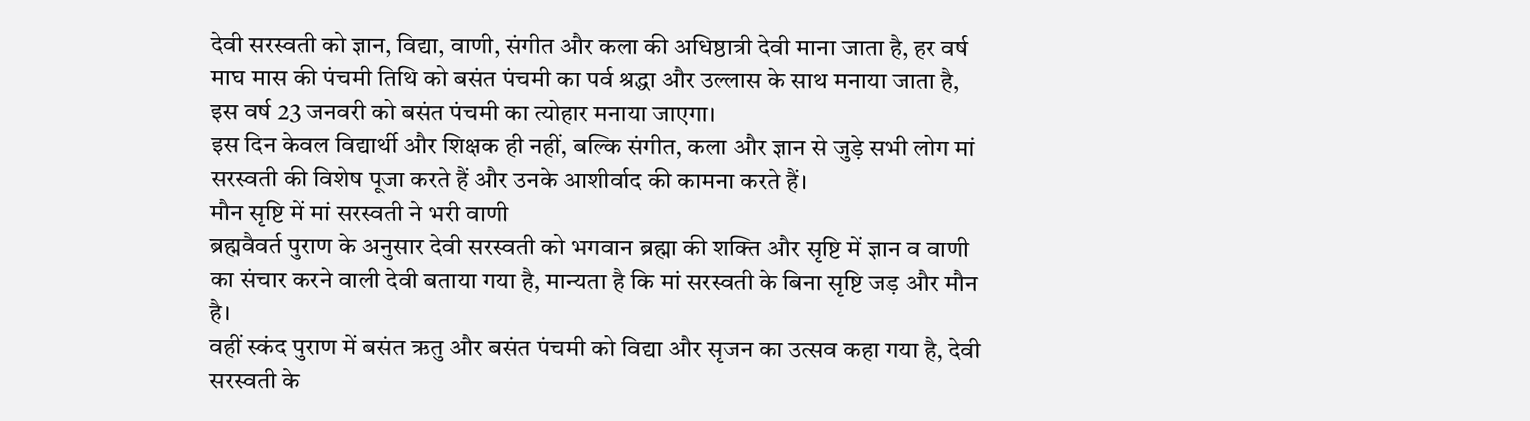देवी सरस्वती को ज्ञान, विद्या, वाणी, संगीत और कला की अधिष्ठात्री देवी माना जाता है, हर वर्ष माघ मास की पंचमी तिथि को बसंत पंचमी का पर्व श्रद्धा और उल्लास के साथ मनाया जाता है, इस वर्ष 23 जनवरी को बसंत पंचमी का त्योहार मनाया जाएगा।
इस दिन केवल विद्यार्थी और शिक्षक ही नहीं, बल्कि संगीत, कला और ज्ञान से जुड़े सभी लोग मां सरस्वती की विशेष पूजा करते हैं और उनके आशीर्वाद की कामना करते हैं।
मौन सृष्टि में मां सरस्वती ने भरी वाणी
ब्रह्मवैवर्त पुराण के अनुसार देवी सरस्वती को भगवान ब्रह्मा की शक्ति और सृष्टि में ज्ञान व वाणी का संचार करने वाली देवी बताया गया है, मान्यता है कि मां सरस्वती के बिना सृष्टि जड़ और मौन है।
वहीं स्कंद पुराण में बसंत ऋतु और बसंत पंचमी को विद्या और सृजन का उत्सव कहा गया है, देवी सरस्वती के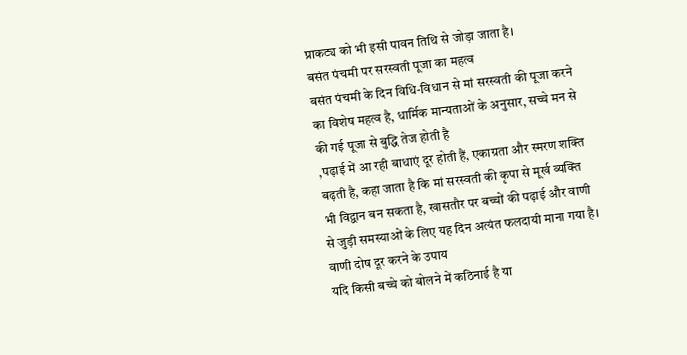प्राकट्य को भी इसी पावन तिथि से जोड़ा जाता है।
बसंत पंचमी पर सरस्वती पूजा का महत्व
बसंत पंचमी के दिन विधि-विधान से मां सरस्वती की पूजा करने का विशेष महत्व है, धार्मिक मान्यताओं के अनुसार, सच्चे मन से की गई पूजा से बुद्धि तेज होती है
,पढ़ाई में आ रही बाधाएं दूर होती हैं, एकाग्रता और स्मरण शक्ति बढ़ती है, कहा जाता है कि मां सरस्वती की कृपा से मूर्ख व्यक्ति भी विद्वान बन सकता है, खासतौर पर बच्चों की पढ़ाई और वाणी से जुड़ी समस्याओं के लिए यह दिन अत्यंत फलदायी माना गया है।
वाणी दोष दूर करने के उपाय
यदि किसी बच्चे को बोलने में कठिनाई है या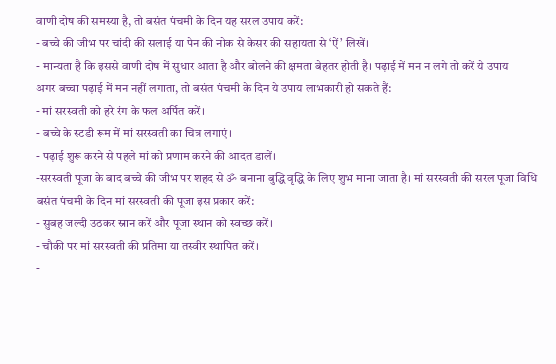वाणी दोष की समस्या है, तो बसंत पंचमी के दिन यह सरल उपाय करें:
- बच्चे की जीभ पर चांदी की सलाई या पेन की नोक से केसर की सहायता से ‘ऐं’ लिखें।
- मान्यता है कि इससे वाणी दोष में सुधार आता है और बोलने की क्षमता बेहतर होती है। पढ़ाई में मन न लगे तो करें ये उपाय
अगर बच्चा पढ़ाई में मन नहीं लगाता, तो बसंत पंचमी के दिन ये उपाय लाभकारी हो सकते हैं:
- मां सरस्वती को हरे रंग के फल अर्पित करें।
- बच्चे के स्टडी रूम में मां सरस्वती का चित्र लगाएं।
- पढ़ाई शुरू करने से पहले मां को प्रणाम करने की आदत डालें।
-सरस्वती पूजा के बाद बच्चे की जीभ पर शहद से ॐ बनाना बुद्धि वृद्धि के लिए शुभ माना जाता है। मां सरस्वती की सरल पूजा विधि
बसंत पंचमी के दिन मां सरस्वती की पूजा इस प्रकार करें:
- सुबह जल्दी उठकर स्नान करें और पूजा स्थान को स्वच्छ करें।
- चौकी पर मां सरस्वती की प्रतिमा या तस्वीर स्थापित करें।
-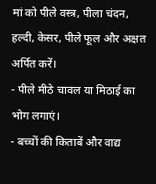मां को पीले वस्त्र, पीला चंदन, हल्दी, केसर, पीले फूल और अक्षत अर्पित करें।
- पीले मीठे चावल या मिठाई का भोग लगाएं।
- बच्चों की किताबें और वाद्य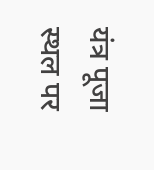यंत्र पूजा स्थल पर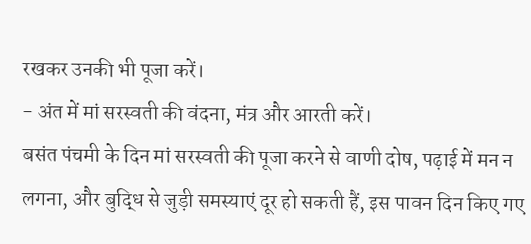रखकर उनकी भी पूजा करें।
- अंत में मां सरस्वती की वंदना, मंत्र और आरती करें।
बसंत पंचमी के दिन मां सरस्वती की पूजा करने से वाणी दोष, पढ़ाई में मन न लगना, और बुद्धि से जुड़ी समस्याएं दूर हो सकती हैं, इस पावन दिन किए गए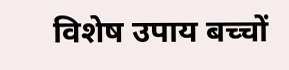विशेष उपाय बच्चों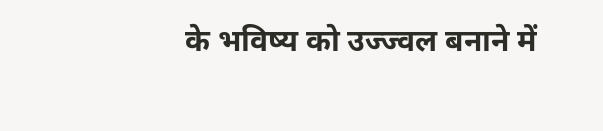के भविष्य को उज्ज्वल बनाने में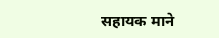सहायक माने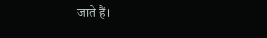जाते हैं।